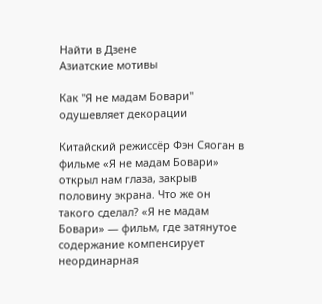Найти в Дзене
Азиатские мотивы

Как "Я не мадам Бовари" одушевляет декорации

Китайский режиссёр Фэн Сяоган в фильме «Я не мадам Бовари» открыл нам глаза, закрыв половину экрана. Что же он такого сделал? «Я не мадам Бовари» — фильм, где затянутое содержание компенсирует неординарная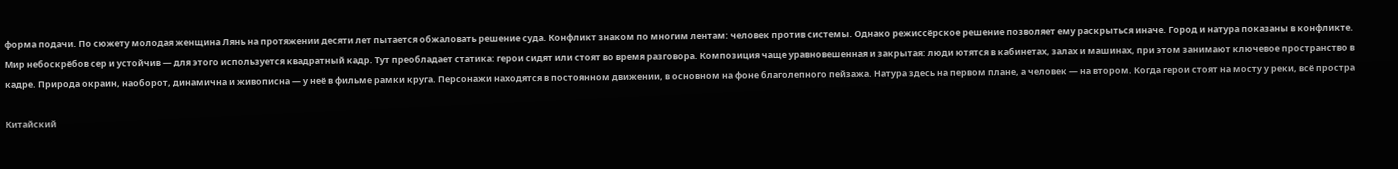форма подачи. По сюжету молодая женщина Лянь на протяжении десяти лет пытается обжаловать решение суда. Конфликт знаком по многим лентам: человек против системы. Однако режиссёрское решение позволяет ему раскрыться иначе. Город и натура показаны в конфликте. Мир небоскрёбов сер и устойчив — для этого используется квадратный кадр. Тут преобладает статика: герои сидят или стоят во время разговора. Композиция чаще уравновешенная и закрытая: люди ютятся в кабинетах, залах и машинах, при этом занимают ключевое пространство в кадре. Природа окраин, наоборот, динамична и живописна — у неё в фильме рамки круга. Персонажи находятся в постоянном движении, в основном на фоне благолепного пейзажа. Натура здесь на первом плане, а человек — на втором. Когда герои стоят на мосту у реки, всё простра

Китайский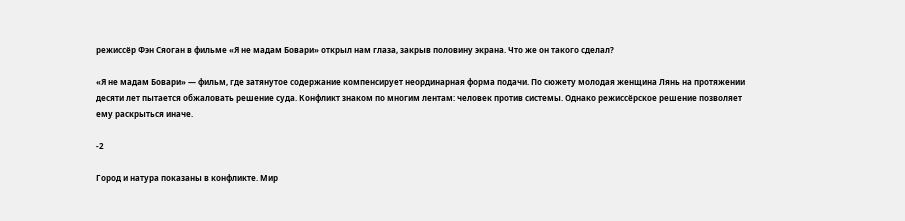режиссёр Фэн Сяоган в фильме «Я не мадам Бовари» открыл нам глаза, закрыв половину экрана. Что же он такого сделал?

«Я не мадам Бовари» — фильм, где затянутое содержание компенсирует неординарная форма подачи. По сюжету молодая женщина Лянь на протяжении десяти лет пытается обжаловать решение суда. Конфликт знаком по многим лентам: человек против системы. Однако режиссёрское решение позволяет ему раскрыться иначе.

-2

Город и натура показаны в конфликте. Мир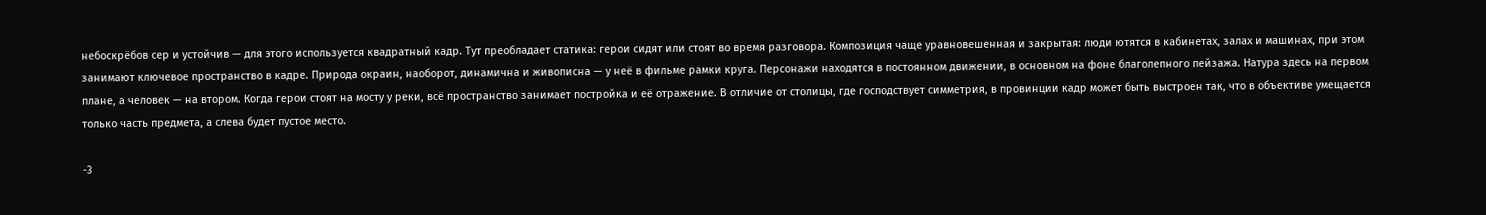небоскрёбов сер и устойчив — для этого используется квадратный кадр. Тут преобладает статика: герои сидят или стоят во время разговора. Композиция чаще уравновешенная и закрытая: люди ютятся в кабинетах, залах и машинах, при этом занимают ключевое пространство в кадре. Природа окраин, наоборот, динамична и живописна — у неё в фильме рамки круга. Персонажи находятся в постоянном движении, в основном на фоне благолепного пейзажа. Натура здесь на первом плане, а человек — на втором. Когда герои стоят на мосту у реки, всё пространство занимает постройка и её отражение. В отличие от столицы, где господствует симметрия, в провинции кадр может быть выстроен так, что в объективе умещается только часть предмета, а слева будет пустое место.

-3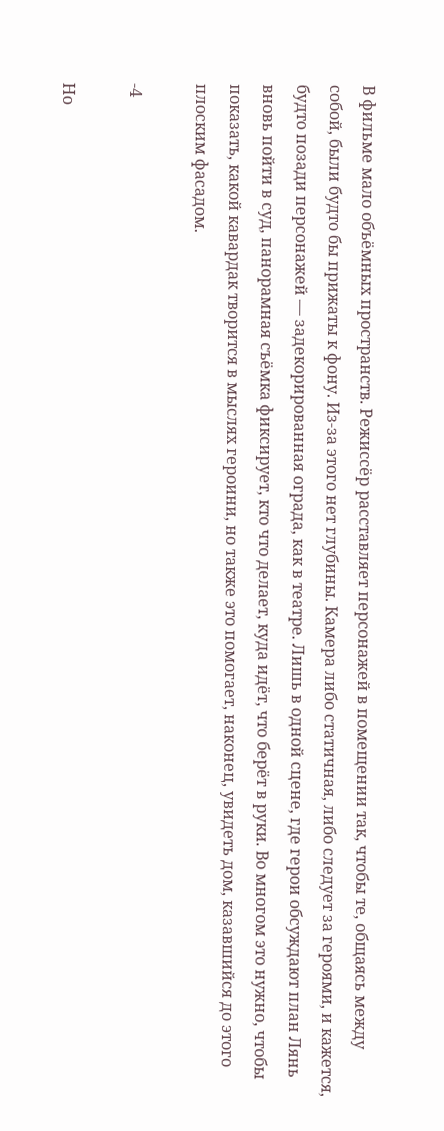В фильме мало объёмных пространств. Режиссёр расставляет персонажей в помещении так, чтобы те, общаясь между собой, были будто бы прижаты к фону. Из-за этого нет глубины. Камера либо статичная, либо следует за героями, и кажется, будто позади персонажей — задекорированная ограда, как в театре. Лишь в одной сцене, где герои обсуждают план Лянь вновь пойти в суд, панорамная съёмка фиксирует, кто что делает, куда идёт, что берёт в руки. Во многом это нужно, чтобы показать, какой кавардак творится в мыслях героини, но также это помогает, наконец, увидеть дом, казавшийся до этого плоским фасадом.

-4

Но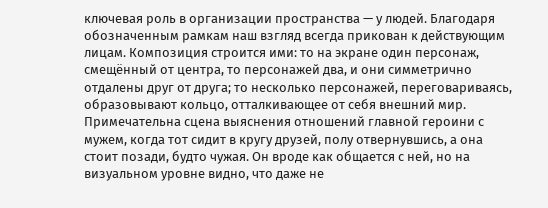ключевая роль в организации пространства — у людей. Благодаря обозначенным рамкам наш взгляд всегда прикован к действующим лицам. Композиция строится ими: то на экране один персонаж, смещённый от центра, то персонажей два, и они симметрично отдалены друг от друга; то несколько персонажей, переговариваясь, образовывают кольцо, отталкивающее от себя внешний мир. Примечательна сцена выяснения отношений главной героини с мужем, когда тот сидит в кругу друзей, полу отвернувшись, а она стоит позади, будто чужая. Он вроде как общается с ней, но на визуальном уровне видно, что даже не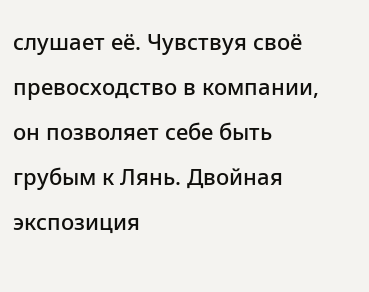слушает её. Чувствуя своё превосходство в компании, он позволяет себе быть грубым к Лянь. Двойная экспозиция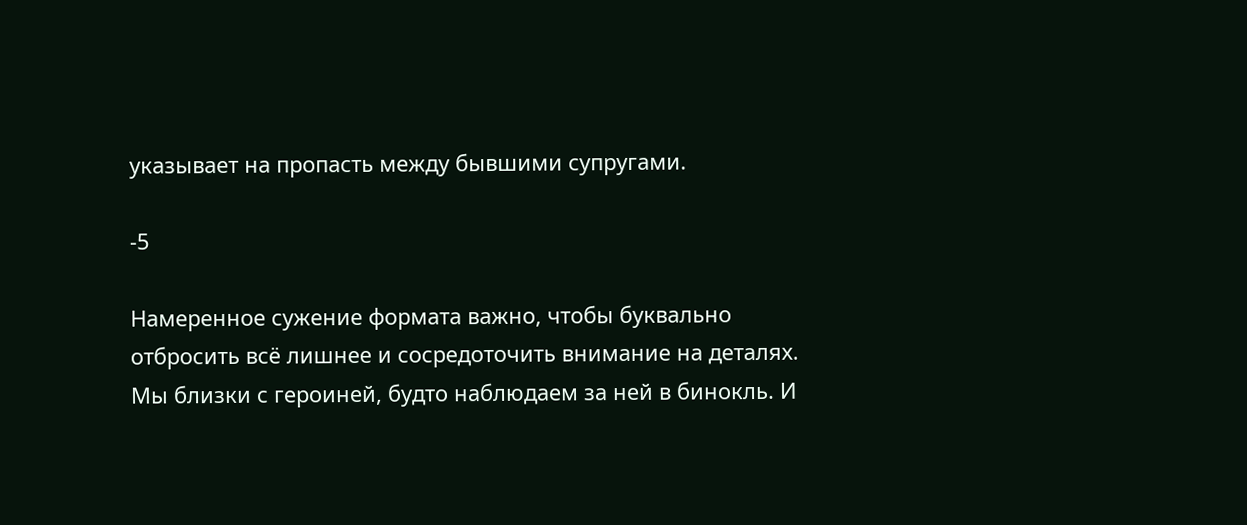указывает на пропасть между бывшими супругами.

-5

Намеренное сужение формата важно, чтобы буквально отбросить всё лишнее и сосредоточить внимание на деталях. Мы близки с героиней, будто наблюдаем за ней в бинокль. И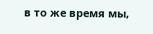в то же время мы,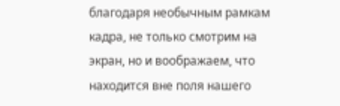благодаря необычным рамкам кадра, не только смотрим на экран, но и воображаем, что находится вне поля нашего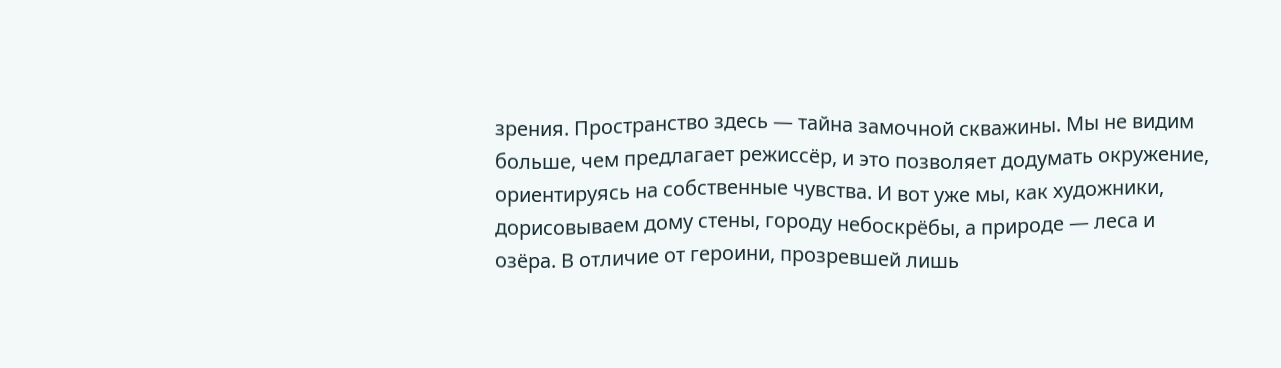зрения. Пространство здесь — тайна замочной скважины. Мы не видим больше, чем предлагает режиссёр, и это позволяет додумать окружение, ориентируясь на собственные чувства. И вот уже мы, как художники, дорисовываем дому стены, городу небоскрёбы, а природе — леса и озёра. В отличие от героини, прозревшей лишь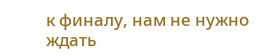к финалу, нам не нужно ждать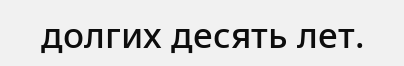долгих десять лет.